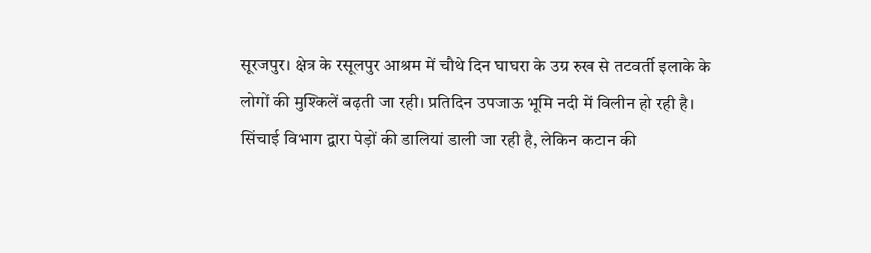सूरजपुर। क्षेत्र के रसूलपुर आश्रम में चौथे दिन घाघरा के उग्र रुख से तटवर्ती इलाके के लोगों की मुश्किलें बढ़ती जा रही। प्रतिदिन उपजाऊ भूमि नदी में विलीन हो रही है। सिंचाई विभाग द्वारा पेड़ों की डालियां डाली जा रही है, लेकिन कटान की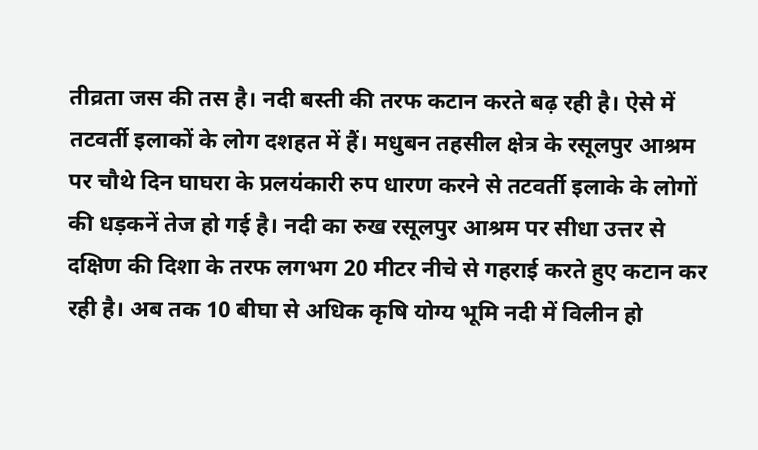तीव्रता जस की तस है। नदी बस्ती की तरफ कटान करते बढ़ रही है। ऐसे में तटवर्ती इलाकों के लोग दशहत में हैं। मधुबन तहसील क्षेत्र के रसूलपुर आश्रम पर चौथे दिन घाघरा के प्रलयंकारी रुप धारण करने से तटवर्ती इलाके के लोगों की धड़कनें तेज हो गई है। नदी का रुख रसूलपुर आश्रम पर सीधा उत्तर से दक्षिण की दिशा के तरफ लगभग 20 मीटर नीचे से गहराई करते हुए कटान कर रही है। अब तक 10 बीघा से अधिक कृषि योग्य भूमि नदी में विलीन हो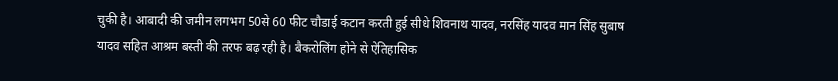चुकी है। आबादी की जमीन लगभग 50से 60 फीट चौडाई कटान करती हुई सीधे शिवनाथ यादव, नरसिंह यादव मान सिंह सुबाष यादव सहित आश्रम बस्ती की तरफ बढ़ रही है। बैकरोलिंग होने से ऐतिहासिक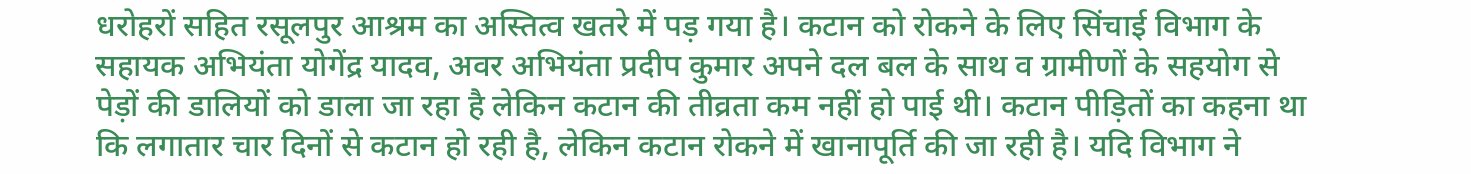धरोहरों सहित रसूलपुर आश्रम का अस्तित्व खतरे में पड़ गया है। कटान को रोकने के लिए सिंचाई विभाग के सहायक अभियंता योगेंद्र यादव, अवर अभियंता प्रदीप कुमार अपने दल बल के साथ व ग्रामीणों के सहयोग से पेड़ों की डालियों को डाला जा रहा है लेकिन कटान की तीव्रता कम नहीं हो पाई थी। कटान पीड़ितों का कहना था कि लगातार चार दिनों से कटान हो रही है, लेकिन कटान रोकने में खानापूर्ति की जा रही है। यदि विभाग ने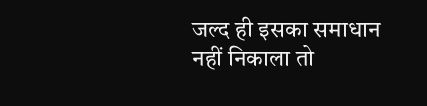जल्द ही इसका समाधान नहीं निकाला तो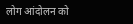लोग आंदोलन को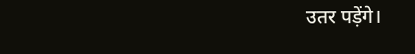उतर पड़ेंगे।